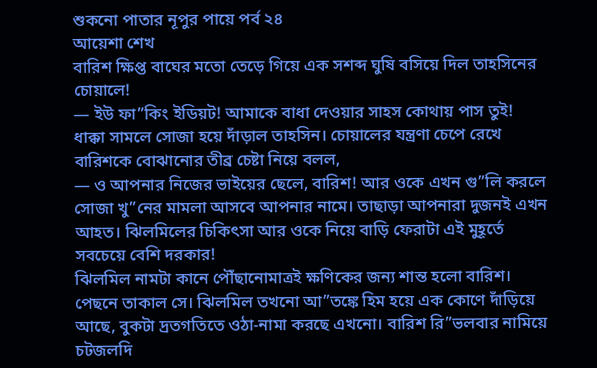শুকনো পাতার নূপুর পায়ে পর্ব ২৪
আয়েশা শেখ
বারিশ ক্ষিপ্ত বাঘের মতো তেড়ে গিয়ে এক সশব্দ ঘুষি বসিয়ে দিল তাহসিনের চোয়ালে!
— ইউ ফা”কিং ইডিয়ট! আমাকে বাধা দেওয়ার সাহস কোথায় পাস তুই!
ধাক্কা সামলে সোজা হয়ে দাঁড়াল তাহসিন। চোয়ালের যন্ত্রণা চেপে রেখে বারিশকে বোঝানোর তীব্র চেষ্টা নিয়ে বলল,
— ও আপনার নিজের ভাইয়ের ছেলে, বারিশ! আর ওকে এখন গু”লি করলে সোজা খু”নের মামলা আসবে আপনার নামে। তাছাড়া আপনারা দুজনই এখন আহত। ঝিলমিলের চিকিৎসা আর ওকে নিয়ে বাড়ি ফেরাটা এই মুহূর্তে সবচেয়ে বেশি দরকার!
ঝিলমিল নামটা কানে পৌঁছানোমাত্রই ক্ষণিকের জন্য শান্ত হলো বারিশ। পেছনে তাকাল সে। ঝিলমিল তখনো আ”তঙ্কে হিম হয়ে এক কোণে দাঁড়িয়ে আছে, বুকটা দ্রতগতিতে ওঠা-নামা করছে এখনো। বারিশ রি”ভলবার নামিয়ে চটজলদি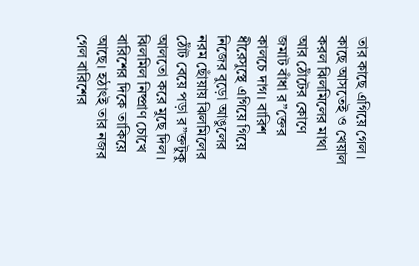তার কাছে এগিয়ে গেল। কাছে আসতেই ও খেয়াল করল ঝিলমিলের মাথা আর ঠোঁটের কোণে জমাট বাঁধা র”ক্তের কালচে দাগ। বারিশ ধীরেসুস্থে এগিয়ে গিয়ে নিজের বুড়ো আঙুলের নরম ছোঁয়ায় ঝিলমিলের ঠোঁট বেয়ে পড়া র”ক্তটুকু আলতো করে মুছে দিল। ঝিলমিল নিষ্প্রাণ চোখে বারিশের দিকে তাকিয়ে আছে। হঠাৎই তার নজর গেল বারিশের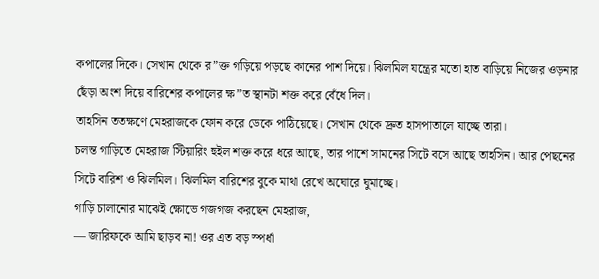কপালের দিকে। সেখান থেকে র”ক্ত গড়িয়ে পড়ছে কানের পাশ দিয়ে। ঝিলমিল যন্ত্রের মতো হাত বাড়িয়ে নিজের ওড়নার ছেঁড়া অংশ দিয়ে বারিশের কপালের ক্ষ”ত স্থানটা শক্ত করে বেঁধে দিল।
তাহসিন ততক্ষণে মেহরাজকে ফোন করে ডেকে পাঠিয়েছে। সেখান থেকে দ্রুত হাসপাতালে যাচ্ছে তারা।
চলন্ত গাড়িতে মেহরাজ স্টিয়ারিং হুইল শক্ত করে ধরে আছে, তার পাশে সামনের সিটে বসে আছে তাহসিন। আর পেছনের সিটে বারিশ ও ঝিলমিল। ঝিলমিল বারিশের বুকে মাথা রেখে অঘোরে ঘুমাচ্ছে।
গাড়ি চালানোর মাঝেই ক্ষোভে গজগজ করছেন মেহরাজ,
— জারিফকে আমি ছাড়ব না! ওর এত বড় স্পর্ধা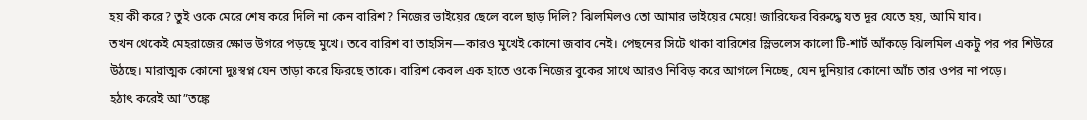হয় কী করে? তুই ওকে মেরে শেষ করে দিলি না কেন বারিশ? নিজের ভাইয়ের ছেলে বলে ছাড় দিলি? ঝিলমিলও তো আমার ভাইয়ের মেয়ে! জারিফের বিরুদ্ধে যত দূর যেতে হয়, আমি যাব।
তখন থেকেই মেহরাজের ক্ষোভ উগরে পড়ছে মুখে। তবে বারিশ বা তাহসিন—কারও মুখেই কোনো জবাব নেই। পেছনের সিটে থাকা বারিশের স্লিভলেস কালো টি-শার্ট আঁকড়ে ঝিলমিল একটু পর পর শিউরে উঠছে। মারাত্মক কোনো দুঃস্বপ্ন যেন তাড়া করে ফিরছে তাকে। বারিশ কেবল এক হাতে ওকে নিজের বুকের সাথে আরও নিবিড় করে আগলে নিচ্ছে, যেন দুনিয়ার কোনো আঁচ তার ওপর না পড়ে।
হঠাৎ করেই আ”তঙ্কে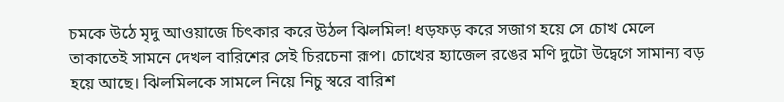চমকে উঠে মৃদু আওয়াজে চিৎকার করে উঠল ঝিলমিল! ধড়ফড় করে সজাগ হয়ে সে চোখ মেলে তাকাতেই সামনে দেখল বারিশের সেই চিরচেনা রূপ। চোখের হ্যাজেল রঙের মণি দুটো উদ্বেগে সামান্য বড় হয়ে আছে। ঝিলমিলকে সামলে নিয়ে নিচু স্বরে বারিশ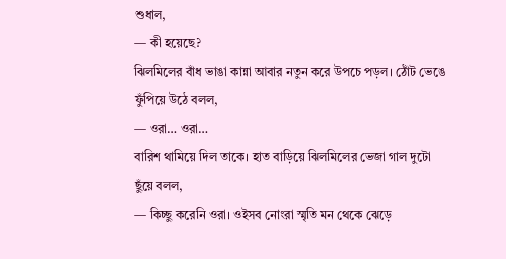শুধাল,
— কী হয়েছে?
ঝিলমিলের বাঁধ ভাঙা কান্না আবার নতুন করে উপচে পড়ল। ঠোঁট ভেঙে ফুঁপিয়ে উঠে বলল,
— ওরা… ওরা…
বারিশ থামিয়ে দিল তাকে। হাত বাড়িয়ে ঝিলমিলের ভেজা গাল দুটো ছুঁয়ে বলল,
— কিচ্ছু করেনি ওরা। ওইসব নোংরা স্মৃতি মন থেকে ঝেড়ে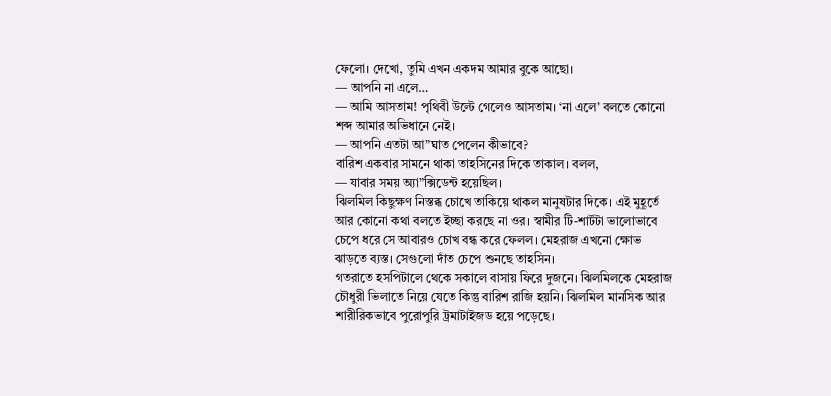ফেলো। দেখো, তুমি এখন একদম আমার বুকে আছো।
— আপনি না এলে…
— আমি আসতাম! পৃথিবী উল্টে গেলেও আসতাম। ‘না এলে’ বলতে কোনো শব্দ আমার অভিধানে নেই।
— আপনি এতটা আ”ঘাত পেলেন কীভাবে?
বারিশ একবার সামনে থাকা তাহসিনের দিকে তাকাল। বলল,
— যাবার সময় অ্যা”ক্সিডেন্ট হয়েছিল।
ঝিলমিল কিছুক্ষণ নিস্তব্ধ চোখে তাকিয়ে থাকল মানুষটার দিকে। এই মুহূর্তে আর কোনো কথা বলতে ইচ্ছা করছে না ওর। স্বামীর টি-শার্টটা ভালোভাবে চেপে ধরে সে আবারও চোখ বন্ধ করে ফেলল। মেহরাজ এখনো ক্ষোভ ঝাড়তে ব্যস্ত। সেগুলো দাঁত চেপে শুনছে তাহসিন।
গতরাতে হসপিটালে থেকে সকালে বাসায় ফিরে দুজনে। ঝিলমিলকে মেহরাজ চৌধুরী ভিলাতে নিয়ে যেতে কিন্তু বারিশ রাজি হয়নি। ঝিলমিল মানসিক আর শারীরিকভাবে পুরোপুরি ট্রমাটাইজড হয়ে পড়েছে।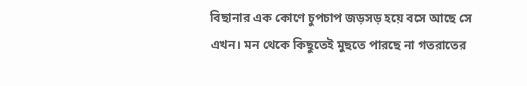বিছানার এক কোণে চুপচাপ জড়সড় হয়ে বসে আছে সে এখন। মন থেকে কিছুতেই মুছতে পারছে না গতরাতের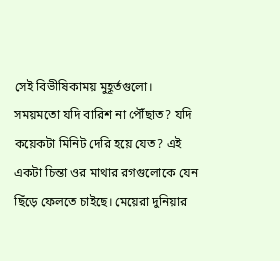সেই বিভীষিকাময় মুহূর্তগুলো। সময়মতো যদি বারিশ না পৌঁছাত? যদি কয়েকটা মিনিট দেরি হয়ে যেত? এই একটা চিন্তা ওর মাথার রগগুলোকে যেন ছিঁড়ে ফেলতে চাইছে। মেয়েরা দুনিয়ার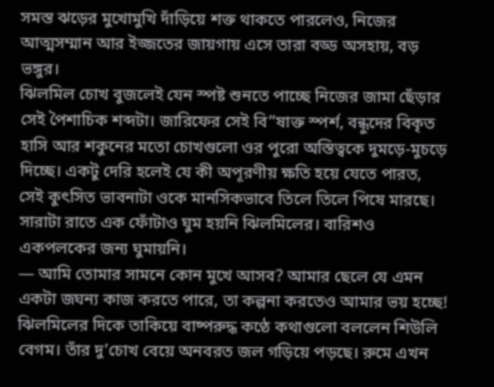সমস্ত ঝড়ের মুখোমুখি দাঁড়িয়ে শক্ত থাকতে পারলেও, নিজের আত্মসম্মান আর ইজ্জতের জায়গায় এসে তারা বড্ড অসহায়, বড় ভঙ্গুর।
ঝিলমিল চোখ বুজলেই যেন স্পষ্ট শুনতে পাচ্ছে নিজের জামা ছেঁড়ার সেই পৈশাচিক শব্দটা। জারিফের সেই বি”ষাক্ত স্পর্শ, বন্ধুদের বিকৃত হাসি আর শকুনের মতো চোখগুলো ওর পুরো অস্তিত্বকে দুমড়ে-মুচড়ে দিচ্ছে। একটু দেরি হলেই যে কী অপূরণীয় ক্ষতি হয়ে যেতে পারত, সেই কুৎসিত ভাবনাটা ওকে মানসিকভাবে তিলে তিলে পিষে মারছে। সারাটা রাতে এক ফোঁটাও ঘুম হয়নি ঝিলমিলের। বারিশও একপলকের জন্য ঘুমায়নি।
— আমি তোমার সামনে কোন মুখে আসব? আমার ছেলে যে এমন একটা জঘন্য কাজ করতে পারে, তা কল্পনা করতেও আমার ভয় হচ্ছে!
ঝিলমিলের দিকে তাকিয়ে বাষ্পরুদ্ধ কণ্ঠে কথাগুলো বললেন শিউলি বেগম। তাঁর দু’চোখ বেয়ে অনবরত জল গড়িয়ে পড়ছে। রুমে এখন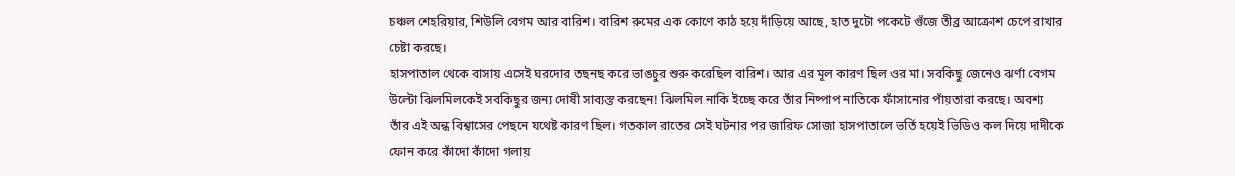চঞ্চল শেহরিয়ার, শিউলি বেগম আর বারিশ। বারিশ রুমের এক কোণে কাঠ হয়ে দাঁড়িয়ে আছে, হাত দুটো পকেটে গুঁজে তীব্র আক্রোশ চেপে রাখার চেষ্টা করছে।
হাসপাতাল থেকে বাসায় এসেই ঘরদোর তছনছ করে ভাঙচুর শুরু করেছিল বারিশ। আর এর মূল কারণ ছিল ওর মা। সবকিছু জেনেও ঝর্ণা বেগম উল্টো ঝিলমিলকেই সবকিছুর জন্য দোষী সাব্যস্ত করছেন! ঝিলমিল নাকি ইচ্ছে করে তাঁর নিষ্পাপ নাতিকে ফাঁসানোর পাঁয়তারা করছে। অবশ্য তাঁর এই অন্ধ বিশ্বাসের পেছনে যথেষ্ট কারণ ছিল। গতকাল রাতের সেই ঘটনার পর জারিফ সোজা হাসপাতালে ভর্তি হয়েই ভিডিও কল দিয়ে দাদীকে ফোন করে কাঁদো কাঁদো গলায়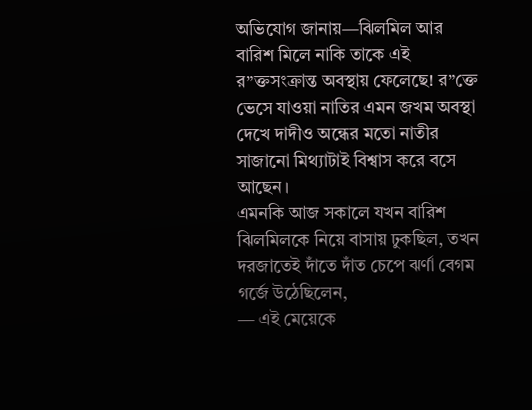অভিযোগ জানায়—ঝিলমিল আর বারিশ মিলে নাকি তাকে এই র”ক্তসংক্রান্ত অবস্থায় ফেলেছে! র”ক্তে ভেসে যাওয়া নাতির এমন জখম অবস্থা দেখে দাদীও অন্ধের মতো নাতীর সাজানো মিথ্যাটাই বিশ্বাস করে বসে আছেন।
এমনকি আজ সকালে যখন বারিশ ঝিলমিলকে নিয়ে বাসায় ঢুকছিল, তখন দরজাতেই দাঁতে দাঁত চেপে ঝর্ণা বেগম গর্জে উঠেছিলেন,
— এই মেয়েকে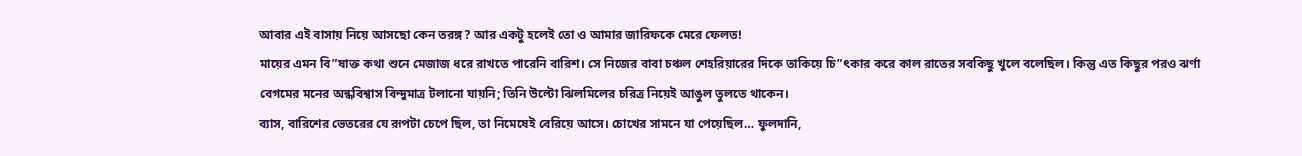আবার এই বাসায় নিয়ে আসছো কেন তরঙ্গ? আর একটু হলেই তো ও আমার জারিফকে মেরে ফেলত!
মায়ের এমন বি”ষাক্ত কথা শুনে মেজাজ ধরে রাখতে পারেনি বারিশ। সে নিজের বাবা চঞ্চল শেহরিয়ারের দিকে তাকিয়ে চি”ৎকার করে কাল রাতের সবকিছু খুলে বলেছিল। কিন্তু এত কিছুর পরও ঝর্ণা বেগমের মনের অন্ধবিশ্বাস বিন্দুমাত্র টলানো যায়নি; তিনি উল্টো ঝিলমিলের চরিত্র নিয়েই আঙুল তুলতে থাকেন।
ব্যাস, বারিশের ভেতরের যে রূপটা চেপে ছিল, তা নিমেষেই বেরিয়ে আসে। চোখের সামনে যা পেয়েছিল… ফুলদানি,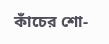কাঁচের শো-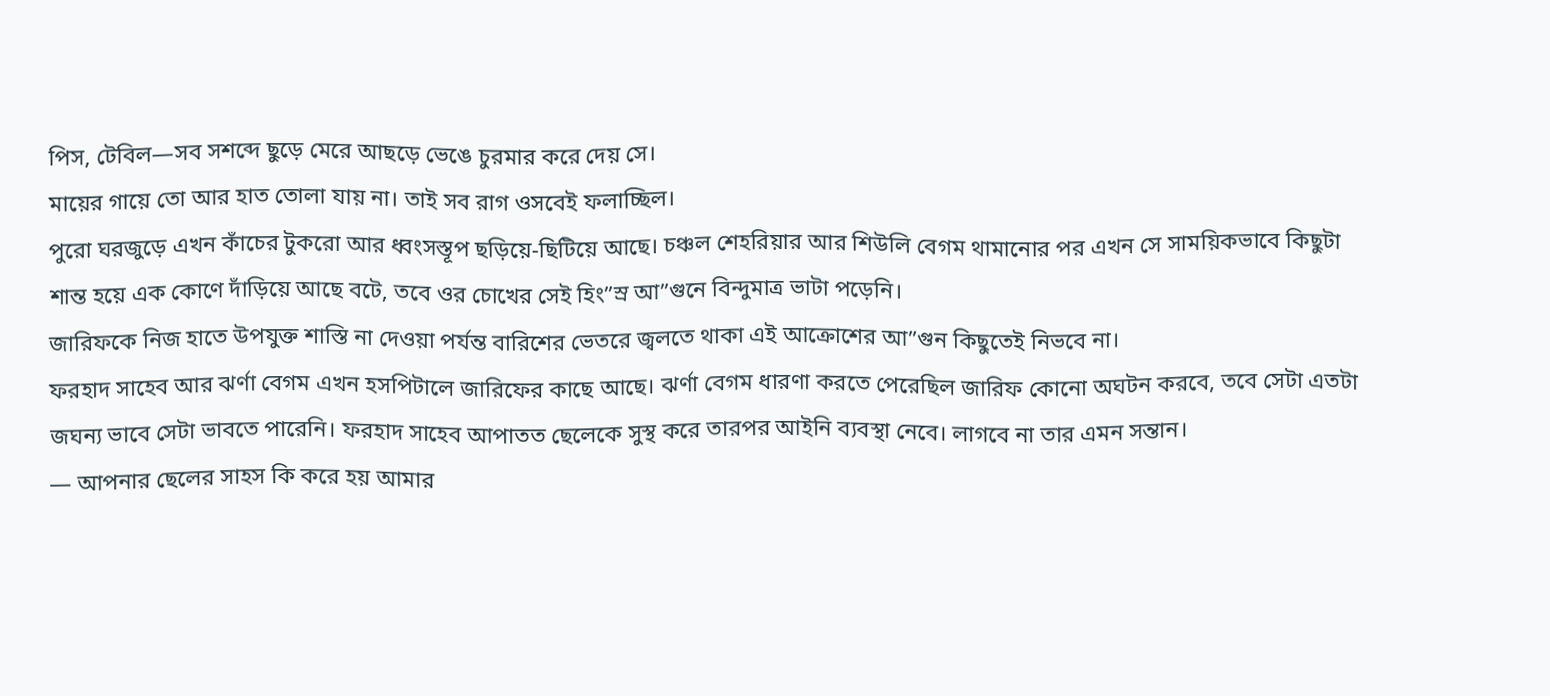পিস, টেবিল—সব সশব্দে ছুড়ে মেরে আছড়ে ভেঙে চুরমার করে দেয় সে।
মায়ের গায়ে তো আর হাত তোলা যায় না। তাই সব রাগ ওসবেই ফলাচ্ছিল।
পুরো ঘরজুড়ে এখন কাঁচের টুকরো আর ধ্বংসস্তূপ ছড়িয়ে-ছিটিয়ে আছে। চঞ্চল শেহরিয়ার আর শিউলি বেগম থামানোর পর এখন সে সাময়িকভাবে কিছুটা শান্ত হয়ে এক কোণে দাঁড়িয়ে আছে বটে, তবে ওর চোখের সেই হিং”স্র আ”গুনে বিন্দুমাত্র ভাটা পড়েনি।
জারিফকে নিজ হাতে উপযুক্ত শাস্তি না দেওয়া পর্যন্ত বারিশের ভেতরে জ্বলতে থাকা এই আক্রোশের আ”গুন কিছুতেই নিভবে না।
ফরহাদ সাহেব আর ঝর্ণা বেগম এখন হসপিটালে জারিফের কাছে আছে। ঝর্ণা বেগম ধারণা করতে পেরেছিল জারিফ কোনো অঘটন করবে, তবে সেটা এতটা জঘন্য ভাবে সেটা ভাবতে পারেনি। ফরহাদ সাহেব আপাতত ছেলেকে সুস্থ করে তারপর আইনি ব্যবস্থা নেবে। লাগবে না তার এমন সন্তান।
— আপনার ছেলের সাহস কি করে হয় আমার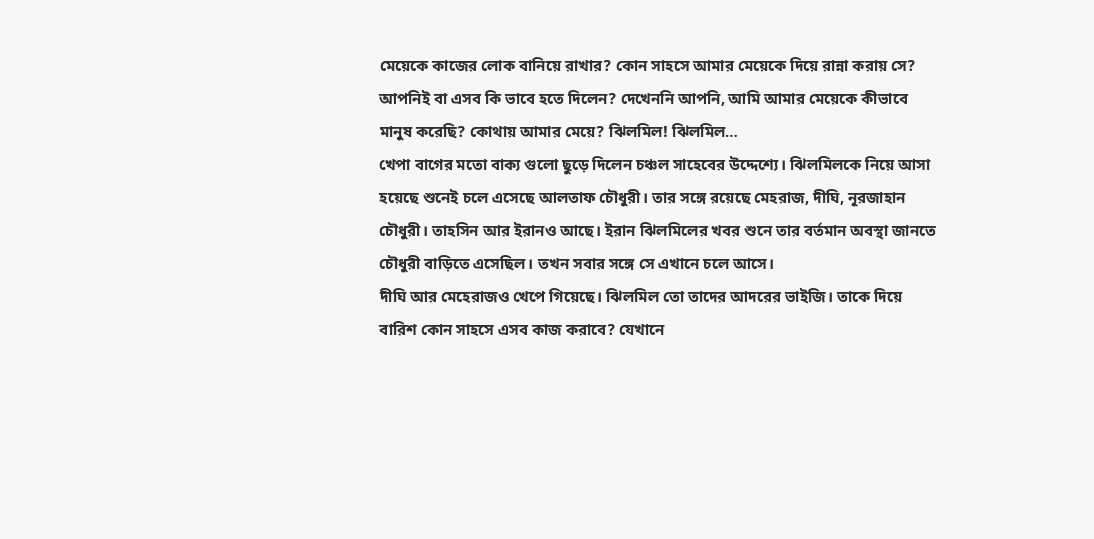মেয়েকে কাজের লোক বানিয়ে রাখার? কোন সাহসে আমার মেয়েকে দিয়ে রান্না করায় সে? আপনিই বা এসব কি ভাবে হতে দিলেন? দেখেননি আপনি, আমি আমার মেয়েকে কীভাবে মানুষ করেছি? কোথায় আমার মেয়ে? ঝিলমিল! ঝিলমিল…
খেপা বাগের মতো বাক্য গুলো ছুড়ে দিলেন চঞ্চল সাহেবের উদ্দেশ্যে। ঝিলমিলকে নিয়ে আসা হয়েছে শুনেই চলে এসেছে আলতাফ চৌধুরী। তার সঙ্গে রয়েছে মেহরাজ, দীঘি, নূরজাহান চৌধুরী। তাহসিন আর ইরানও আছে। ইরান ঝিলমিলের খবর শুনে তার বর্তমান অবস্থা জানতে চৌধুরী বাড়িতে এসেছিল। তখন সবার সঙ্গে সে এখানে চলে আসে।
দীঘি আর মেহেরাজও খেপে গিয়েছে। ঝিলমিল তো তাদের আদরের ভাইজি। তাকে দিয়ে বারিশ কোন সাহসে এসব কাজ করাবে? যেখানে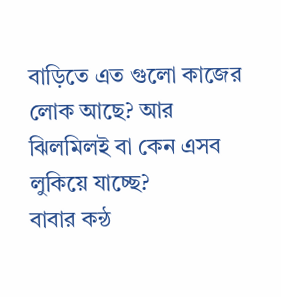বাড়িতে এত গুলো কাজের লোক আছে? আর ঝিলমিলই বা কেন এসব লুকিয়ে যাচ্ছে?
বাবার কন্ঠ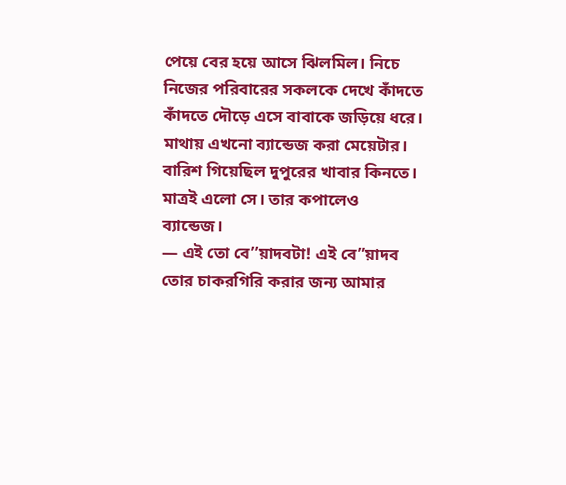পেয়ে বের হয়ে আসে ঝিলমিল। নিচে নিজের পরিবারের সকলকে দেখে কাঁদতে কাঁদতে দৌড়ে এসে বাবাকে জড়িয়ে ধরে। মাথায় এখনো ব্যান্ডেজ করা মেয়েটার। বারিশ গিয়েছিল দুপুরের খাবার কিনতে। মাত্রই এলো সে। তার কপালেও ব্যান্ডেজ।
— এই তো বে’’য়াদবটা! এই বে”য়াদব তোর চাকরগিরি করার জন্য আমার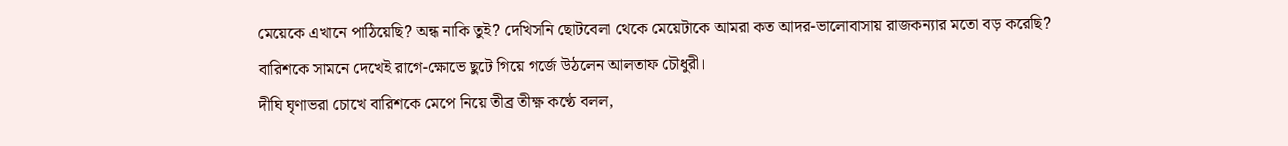মেয়েকে এখানে পাঠিয়েছি? অন্ধ নাকি তুই? দেখিসনি ছোটবেলা থেকে মেয়েটাকে আমরা কত আদর-ভালোবাসায় রাজকন্যার মতো বড় করেছি?
বারিশকে সামনে দেখেই রাগে-ক্ষোভে ছুটে গিয়ে গর্জে উঠলেন আলতাফ চৌধুরী।
দীঘি ঘৃণাভরা চোখে বারিশকে মেপে নিয়ে তীব্র তীক্ষ্ণ কণ্ঠে বলল,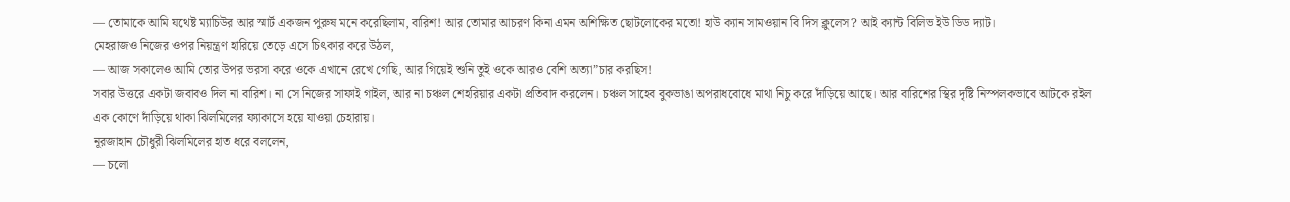— তোমাকে আমি যথেষ্ট ম্যাচিউর আর স্মার্ট একজন পুরুষ মনে করেছিলাম, বারিশ! আর তোমার আচরণ কিনা এমন অশিক্ষিত ছোটলোকের মতো! হাউ ক্যান সামওয়ান বি দিস ক্লুলেস? আই ক্যান্ট বিলিভ ইউ ডিড দ্যাট।
মেহরাজও নিজের ওপর নিয়ন্ত্রণ হারিয়ে তেড়ে এসে চিৎকার করে উঠল,
— আজ সকালেও আমি তোর উপর ভরসা করে ওকে এখানে রেখে গেছি, আর গিয়েই শুনি তুই ওকে আরও বেশি অত্যা”চার করছিস!
সবার উত্তরে একটা জবাবও দিল না বারিশ। না সে নিজের সাফাই গাইল, আর না চঞ্চল শেহরিয়ার একটা প্রতিবাদ করলেন। চঞ্চল সাহেব বুকভাঙা অপরাধবোধে মাথা নিচু করে দাঁড়িয়ে আছে। আর বারিশের স্থির দৃষ্টি নিস্পলকভাবে আটকে রইল এক কোণে দাঁড়িয়ে থাকা ঝিলমিলের ফ্যাকাসে হয়ে যাওয়া চেহারায়।
নূরজাহান চৌধুরী ঝিলমিলের হাত ধরে বললেন,
— চলো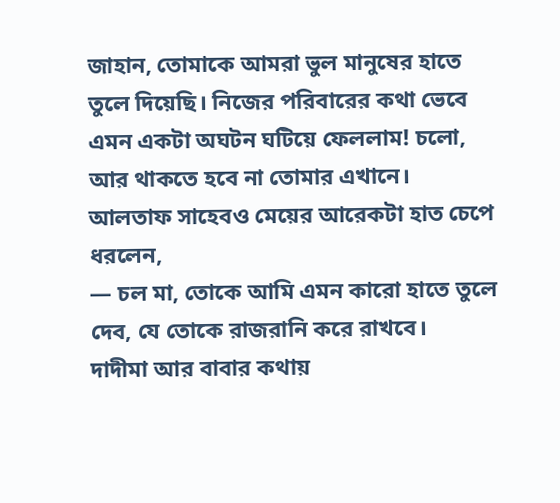জাহান, তোমাকে আমরা ভুল মানুষের হাতে তুলে দিয়েছি। নিজের পরিবারের কথা ভেবে এমন একটা অঘটন ঘটিয়ে ফেললাম! চলো, আর থাকতে হবে না তোমার এখানে।
আলতাফ সাহেবও মেয়ের আরেকটা হাত চেপে ধরলেন,
— চল মা, তোকে আমি এমন কারো হাতে তুলে দেব, যে তোকে রাজরানি করে রাখবে।
দাদীমা আর বাবার কথায়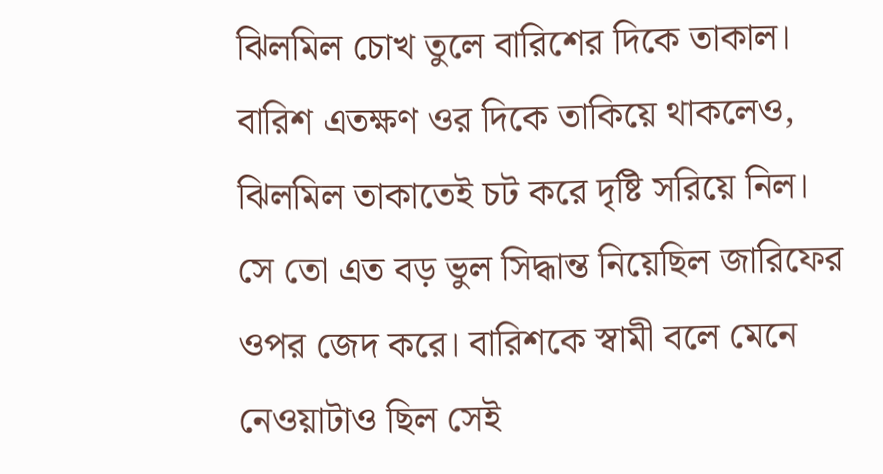ঝিলমিল চোখ তুলে বারিশের দিকে তাকাল। বারিশ এতক্ষণ ওর দিকে তাকিয়ে থাকলেও, ঝিলমিল তাকাতেই চট করে দৃষ্টি সরিয়ে নিল।
সে তো এত বড় ভুল সিদ্ধান্ত নিয়েছিল জারিফের ওপর জেদ করে। বারিশকে স্বামী বলে মেনে নেওয়াটাও ছিল সেই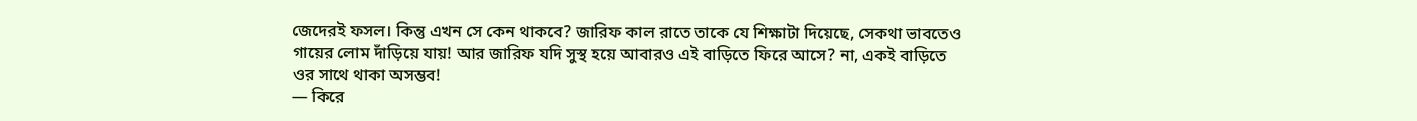জেদেরই ফসল। কিন্তু এখন সে কেন থাকবে? জারিফ কাল রাতে তাকে যে শিক্ষাটা দিয়েছে, সেকথা ভাবতেও গায়ের লোম দাঁড়িয়ে যায়! আর জারিফ যদি সুস্থ হয়ে আবারও এই বাড়িতে ফিরে আসে? না, একই বাড়িতে ওর সাথে থাকা অসম্ভব!
— কিরে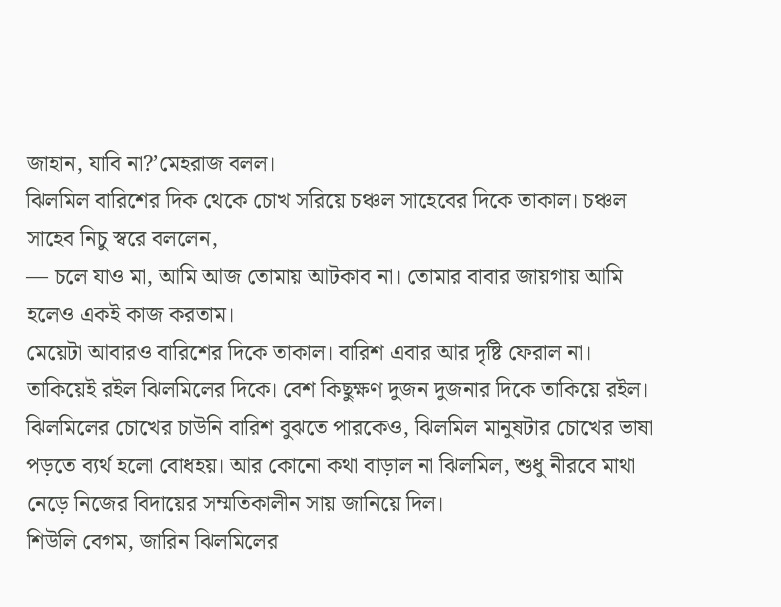জাহান, যাবি না?’মেহরাজ বলল।
ঝিলমিল বারিশের দিক থেকে চোখ সরিয়ে চঞ্চল সাহেবের দিকে তাকাল। চঞ্চল সাহেব নিচু স্বরে বললেন,
— চলে যাও মা, আমি আজ তোমায় আটকাব না। তোমার বাবার জায়গায় আমি হলেও একই কাজ করতাম।
মেয়েটা আবারও বারিশের দিকে তাকাল। বারিশ এবার আর দৃষ্টি ফেরাল না। তাকিয়েই রইল ঝিলমিলের দিকে। বেশ কিছুক্ষণ দুজন দুজনার দিকে তাকিয়ে রইল। ঝিলমিলের চোখের চাউনি বারিশ বুঝতে পারকেও, ঝিলমিল মানুষটার চোখের ভাষা পড়তে ব্যর্থ হলো বোধহয়। আর কোনো কথা বাড়াল না ঝিলমিল, শুধু নীরবে মাথা নেড়ে নিজের বিদায়ের সম্মতিকালীন সায় জানিয়ে দিল।
শিউলি বেগম, জারিন ঝিলমিলের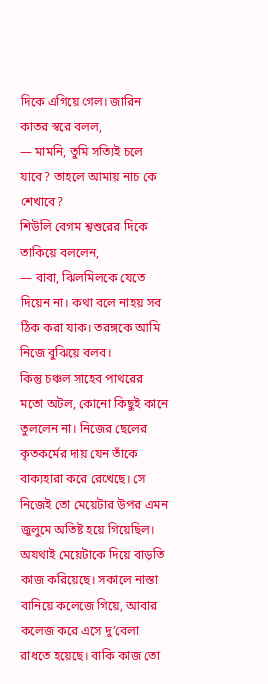দিকে এগিয়ে গেল। জারিন কাতর স্বরে বলল,
— মামনি, তুমি সত্যিই চলে যাবে? তাহলে আমায় নাচ কে শেখাবে?
শিউলি বেগম শ্বশুরের দিকে তাকিয়ে বললেন,
— বাবা, ঝিলমিলকে যেতে দিয়েন না। কথা বলে নাহয় সব ঠিক করা যাক। তরঙ্গকে আমি নিজে বুঝিয়ে বলব।
কিন্তু চঞ্চল সাহেব পাথরের মতো অটল, কোনো কিছুই কানে তুললেন না। নিজের ছেলের কৃতকর্মের দায় যেন তাঁকে বাক্যহারা করে রেখেছে। সে নিজেই তো মেয়েটার উপর এমন জুলুমে অতিষ্ট হয়ে গিয়েছিল। অযথাই মেয়েটাকে দিয়ে বাড়তি কাজ করিয়েছে। সকালে নাস্তা বানিয়ে কলেজে গিয়ে, আবার কলেজ করে এসে দু’বেলা রাধতে হয়েছে। বাকি কাজ তো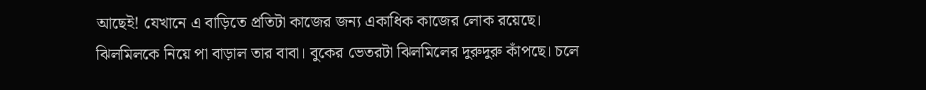আছেই! যেখানে এ বাড়িতে প্রতিটা কাজের জন্য একাধিক কাজের লোক রয়েছে।
ঝিলমিলকে নিয়ে পা বাড়াল তার বাবা। বুকের ভেতরটা ঝিলমিলের দুরুদুরু কাঁপছে। চলে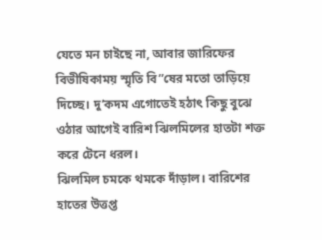যেতে মন চাইছে না, আবার জারিফের বিভীষিকাময় স্মৃতি বি”ষের মতো তাড়িয়ে দিচ্ছে। দু’কদম এগোতেই হঠাৎ কিছু বুঝে ওঠার আগেই বারিশ ঝিলমিলের হাতটা শক্ত করে টেনে ধরল।
ঝিলমিল চমকে থমকে দাঁড়াল। বারিশের হাতের উত্তপ্ত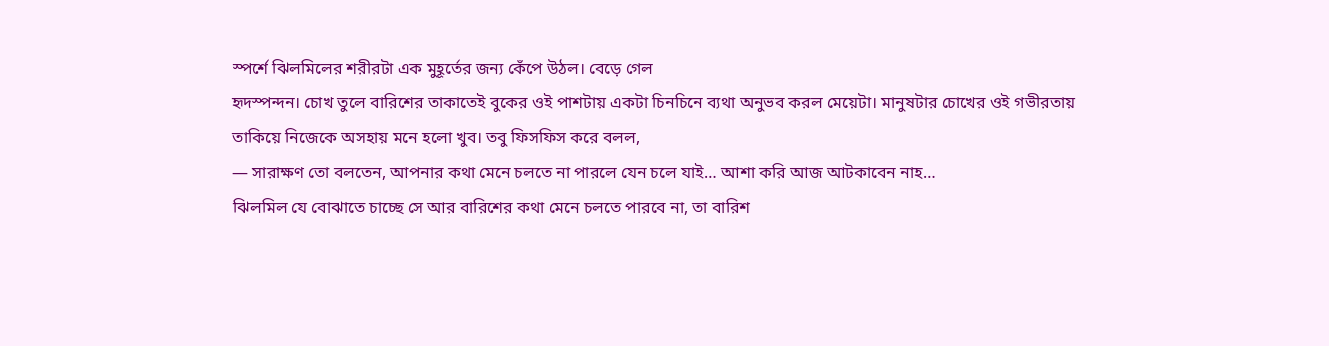স্পর্শে ঝিলমিলের শরীরটা এক মুহূর্তের জন্য কেঁপে উঠল। বেড়ে গেল
হৃদস্পন্দন। চোখ তুলে বারিশের তাকাতেই বুকের ওই পাশটায় একটা চিনচিনে ব্যথা অনুভব করল মেয়েটা। মানুষটার চোখের ওই গভীরতায় তাকিয়ে নিজেকে অসহায় মনে হলো খুব। তবু ফিসফিস করে বলল,
— সারাক্ষণ তো বলতেন, আপনার কথা মেনে চলতে না পারলে যেন চলে যাই… আশা করি আজ আটকাবেন নাহ…
ঝিলমিল যে বোঝাতে চাচ্ছে সে আর বারিশের কথা মেনে চলতে পারবে না, তা বারিশ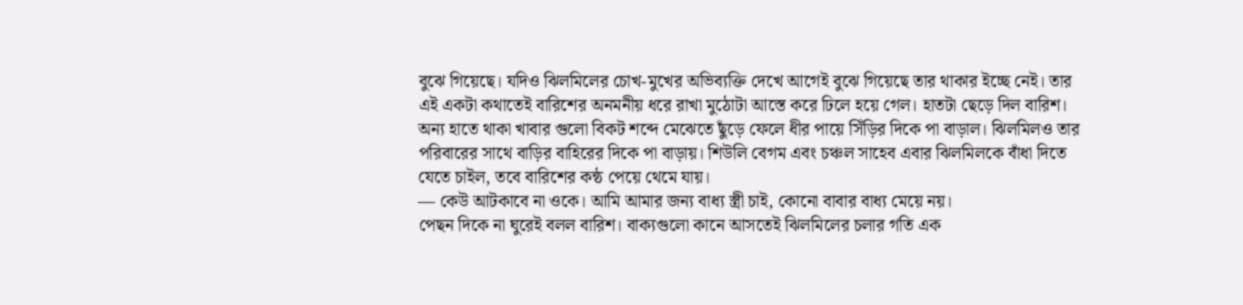বুঝে গিয়েছে। যদিও ঝিলমিলের চোখ-মুখের অভিব্যক্তি দেখে আগেই বুঝে গিয়েছে তার থাকার ইচ্ছে নেই। তার এই একটা কথাতেই বারিশের অনমনীয় ধরে রাখা মুঠোটা আস্তে করে ঢিলে হয়ে গেল। হাতটা ছেড়ে দিল বারিশ।
অন্য হাতে থাকা খাবার গুলো বিকট শব্দে মেঝেতে ছুঁড়ে ফেলে ধীর পায়ে সিঁড়ির দিকে পা বাড়াল। ঝিলমিলও তার পরিবারের সাথে বাড়ির বাহিরের দিকে পা বাড়ায়। শিউলি বেগম এবং চঞ্চল সাহেব এবার ঝিলমিলকে বাঁধা দিতে যেতে চাইল, তবে বারিশের কন্ঠ পেয়ে থেমে যায়।
— কেউ আটকাবে না ওকে। আমি আমার জন্য বাধ্য স্ত্রী চাই, কোনো বাবার বাধ্য মেয়ে নয়।
পেছন দিকে না ঘুরেই বলল বারিশ। বাক্যগুলো কানে আসতেই ঝিলমিলের চলার গতি এক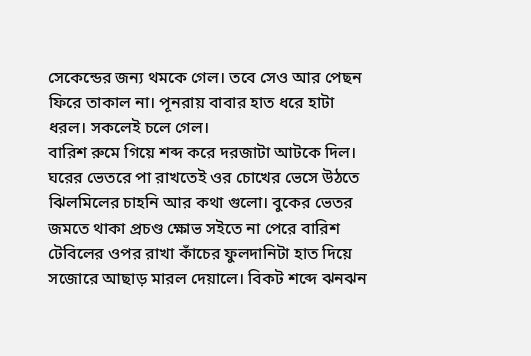সেকেন্ডের জন্য থমকে গেল। তবে সেও আর পেছন ফিরে তাকাল না। পূনরায় বাবার হাত ধরে হাটা ধরল। সকলেই চলে গেল।
বারিশ রুমে গিয়ে শব্দ করে দরজাটা আটকে দিল। ঘরের ভেতরে পা রাখতেই ওর চোখের ভেসে উঠতে ঝিলমিলের চাহনি আর কথা গুলো। বুকের ভেতর জমতে থাকা প্রচণ্ড ক্ষোভ সইতে না পেরে বারিশ টেবিলের ওপর রাখা কাঁচের ফুলদানিটা হাত দিয়ে সজোরে আছাড় মারল দেয়ালে। বিকট শব্দে ঝনঝন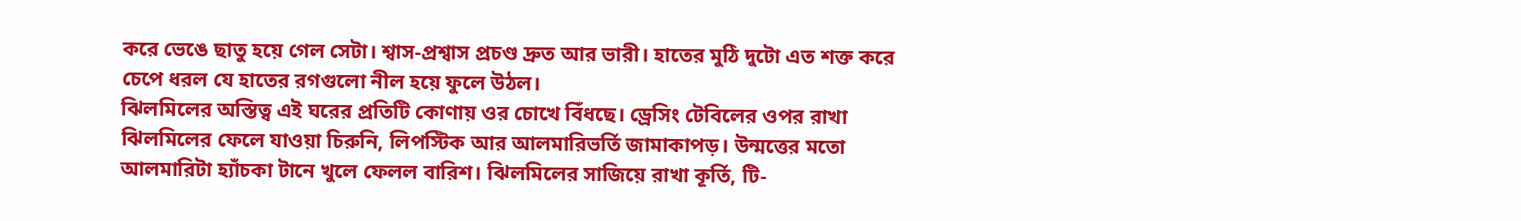করে ভেঙে ছাতু হয়ে গেল সেটা। শ্বাস-প্রশ্বাস প্রচণ্ড দ্রুত আর ভারী। হাতের মুঠি দুটো এত শক্ত করে চেপে ধরল যে হাতের রগগুলো নীল হয়ে ফুলে উঠল।
ঝিলমিলের অস্তিত্ব এই ঘরের প্রতিটি কোণায় ওর চোখে বিঁধছে। ড্রেসিং টেবিলের ওপর রাখা ঝিলমিলের ফেলে যাওয়া চিরুনি, লিপস্টিক আর আলমারিভর্তি জামাকাপড়। উন্মত্তের মতো আলমারিটা হ্যাঁচকা টানে খুলে ফেলল বারিশ। ঝিলমিলের সাজিয়ে রাখা কূর্তি, টি-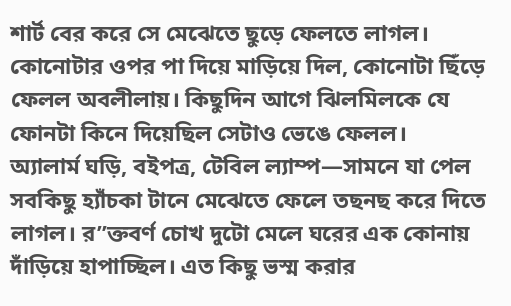শার্ট বের করে সে মেঝেতে ছুড়ে ফেলতে লাগল। কোনোটার ওপর পা দিয়ে মাড়িয়ে দিল, কোনোটা ছিঁড়ে ফেলল অবলীলায়। কিছুদিন আগে ঝিলমিলকে যে ফোনটা কিনে দিয়েছিল সেটাও ভেঙে ফেলল।
অ্যালার্ম ঘড়ি, বইপত্র, টেবিল ল্যাম্প—সামনে যা পেল সবকিছু হ্যাঁচকা টানে মেঝেতে ফেলে তছনছ করে দিতে লাগল। র”ক্তবর্ণ চোখ দুটো মেলে ঘরের এক কোনায় দাঁড়িয়ে হাপাচ্ছিল। এত কিছু ভস্ম করার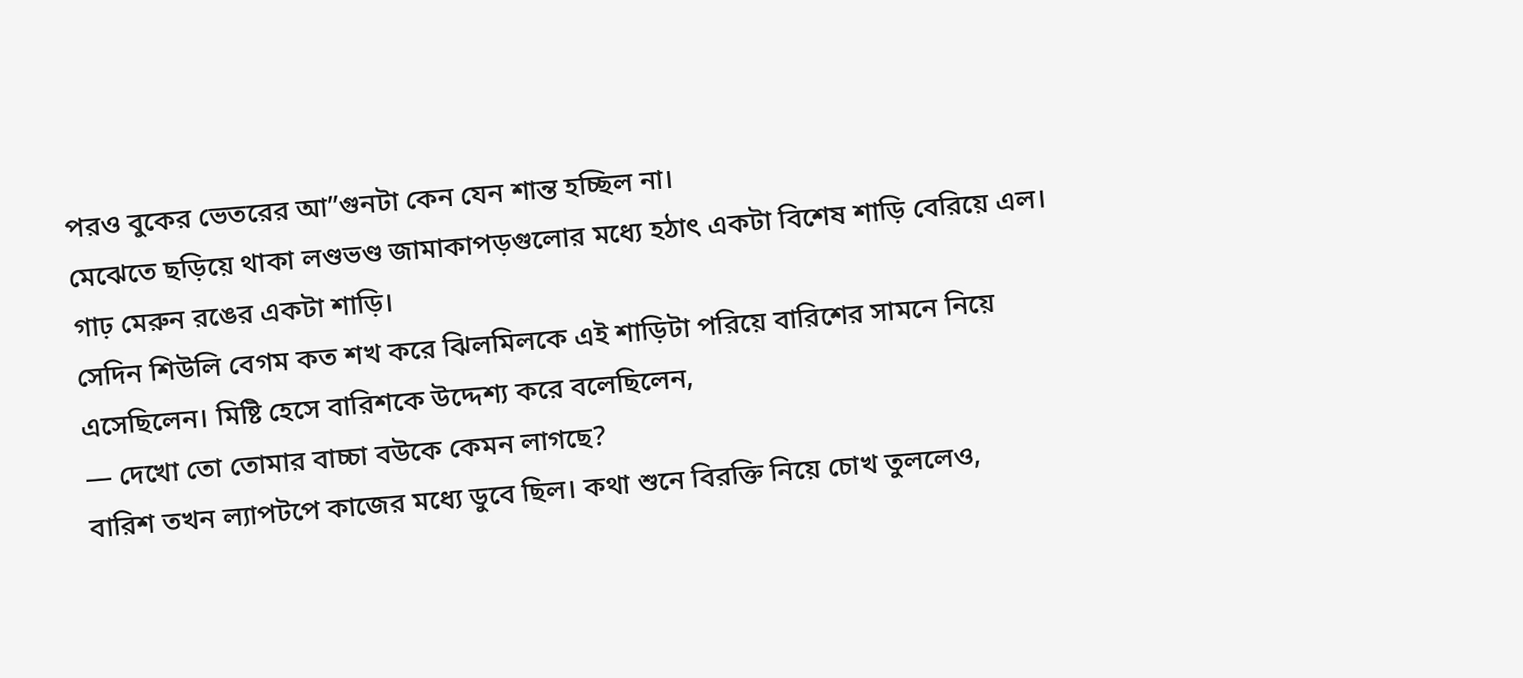পরও বুকের ভেতরের আ”গুনটা কেন যেন শান্ত হচ্ছিল না।
মেঝেতে ছড়িয়ে থাকা লণ্ডভণ্ড জামাকাপড়গুলোর মধ্যে হঠাৎ একটা বিশেষ শাড়ি বেরিয়ে এল। গাঢ় মেরুন রঙের একটা শাড়ি।
সেদিন শিউলি বেগম কত শখ করে ঝিলমিলকে এই শাড়িটা পরিয়ে বারিশের সামনে নিয়ে এসেছিলেন। মিষ্টি হেসে বারিশকে উদ্দেশ্য করে বলেছিলেন,
— দেখো তো তোমার বাচ্চা বউকে কেমন লাগছে?
বারিশ তখন ল্যাপটপে কাজের মধ্যে ডুবে ছিল। কথা শুনে বিরক্তি নিয়ে চোখ তুললেও,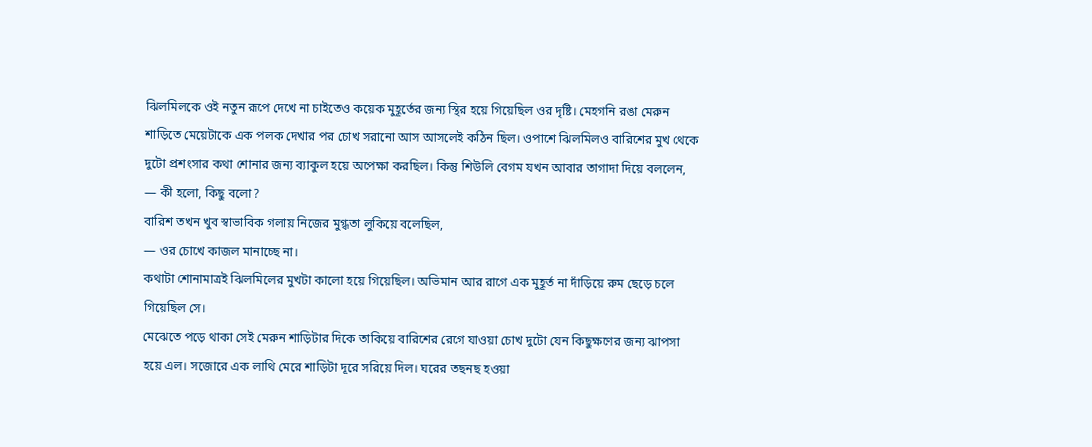ঝিলমিলকে ওই নতুন রূপে দেখে না চাইতেও কয়েক মুহূর্তের জন্য স্থির হয়ে গিয়েছিল ওর দৃষ্টি। মেহগনি রঙা মেরুন শাড়িতে মেয়েটাকে এক পলক দেখার পর চোখ সরানো আস আসলেই কঠিন ছিল। ওপাশে ঝিলমিলও বারিশের মুখ থেকে দুটো প্রশংসার কথা শোনার জন্য ব্যাকুল হয়ে অপেক্ষা করছিল। কিন্তু শিউলি বেগম যখন আবার তাগাদা দিয়ে বললেন,
— কী হলো, কিছু বলো?
বারিশ তখন খুব স্বাভাবিক গলায় নিজের মুগ্ধতা লুকিয়ে বলেছিল,
— ওর চোখে কাজল মানাচ্ছে না।
কথাটা শোনামাত্রই ঝিলমিলের মুখটা কালো হয়ে গিয়েছিল। অভিমান আর রাগে এক মুহূর্ত না দাঁড়িয়ে রুম ছেড়ে চলে গিয়েছিল সে।
মেঝেতে পড়ে থাকা সেই মেরুন শাড়িটার দিকে তাকিয়ে বারিশের রেগে যাওয়া চোখ দুটো যেন কিছুক্ষণের জন্য ঝাপসা হয়ে এল। সজোরে এক লাথি মেরে শাড়িটা দূরে সরিয়ে দিল। ঘরের তছনছ হওয়া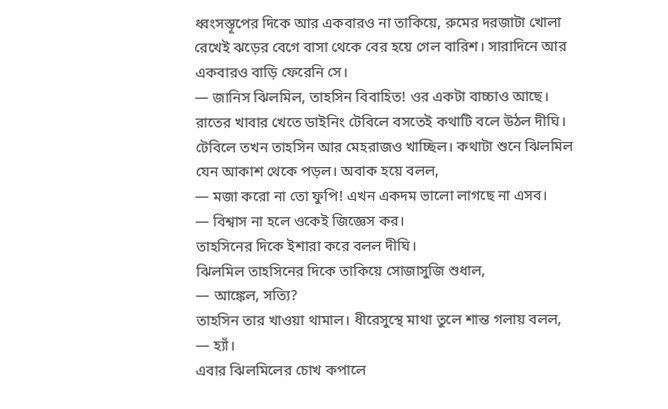ধ্বংসস্তূপের দিকে আর একবারও না তাকিয়ে, রুমের দরজাটা খোলা রেখেই ঝড়ের বেগে বাসা থেকে বের হয়ে গেল বারিশ। সারাদিনে আর একবারও বাড়ি ফেরেনি সে।
— জানিস ঝিলমিল, তাহসিন বিবাহিত! ওর একটা বাচ্চাও আছে।
রাতের খাবার খেতে ডাইনিং টেবিলে বসতেই কথাটি বলে উঠল দীঘি। টেবিলে তখন তাহসিন আর মেহরাজও খাচ্ছিল। কথাটা শুনে ঝিলমিল যেন আকাশ থেকে পড়ল। অবাক হয়ে বলল,
— মজা করো না তো ফুপি! এখন একদম ভালো লাগছে না এসব।
— বিশ্বাস না হলে ওকেই জিজ্ঞেস কর।
তাহসিনের দিকে ইশারা করে বলল দীঘি।
ঝিলমিল তাহসিনের দিকে তাকিয়ে সোজাসুজি শুধাল,
— আঙ্কেল, সত্যি?
তাহসিন তার খাওয়া থামাল। ধীরেসুস্থে মাথা তুলে শান্ত গলায় বলল,
— হ্যাঁ।
এবার ঝিলমিলের চোখ কপালে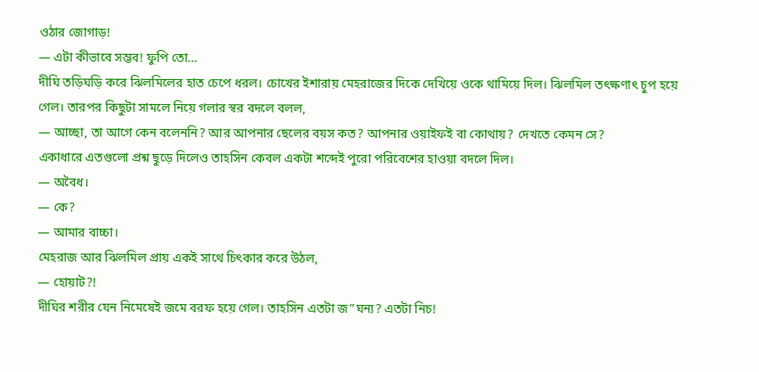ওঠার জোগাড়!
— এটা কীভাবে সম্ভব! ফুপি তো…
দীঘি তড়িঘড়ি করে ঝিলমিলের হাত চেপে ধরল। চোখের ইশারায় মেহরাজের দিকে দেখিয়ে ওকে থামিয়ে দিল। ঝিলমিল তৎক্ষণাৎ চুপ হয়ে গেল। তারপর কিছুটা সামলে নিয়ে গলার স্বর বদলে বলল,
— আচ্ছা, তা আগে কেন বলেননি? আর আপনার ছেলের বয়স কত? আপনার ওয়াইফই বা কোথায়? দেখতে কেমন সে?
একাধারে এতগুলো প্রশ্ন ছুড়ে দিলেও তাহসিন কেবল একটা শব্দেই পুরো পরিবেশের হাওয়া বদলে দিল।
— অবৈধ।
— কে?
— আমার বাচ্চা।
মেহরাজ আর ঝিলমিল প্রায় একই সাথে চিৎকার করে উঠল,
— হোয়াট?!
দীঘির শরীর যেন নিমেষেই জমে বরফ হয়ে গেল। তাহসিন এতটা জ”ঘন্য? এতটা নিচ!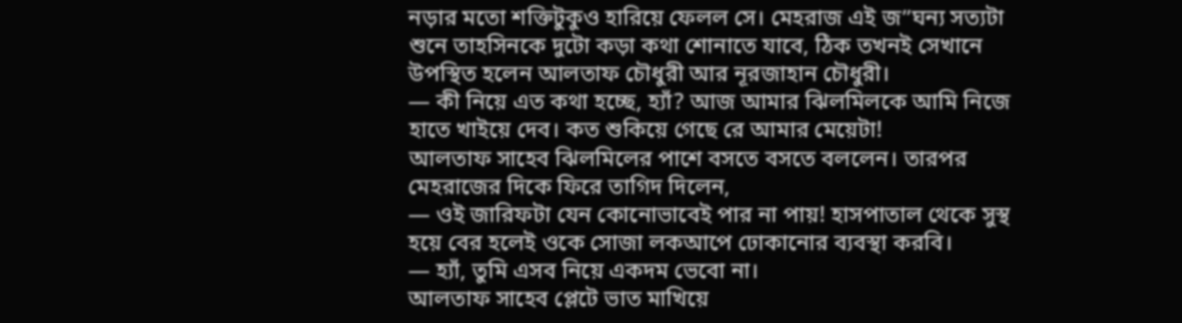নড়ার মতো শক্তিটুকুও হারিয়ে ফেলল সে। মেহরাজ এই জ”ঘন্য সত্যটা শুনে তাহসিনকে দুটো কড়া কথা শোনাতে যাবে, ঠিক তখনই সেখানে উপস্থিত হলেন আলতাফ চৌধুরী আর নূরজাহান চৌধুরী।
— কী নিয়ে এত কথা হচ্ছে, হ্যাঁ? আজ আমার ঝিলমিলকে আমি নিজে হাতে খাইয়ে দেব। কত শুকিয়ে গেছে রে আমার মেয়েটা!
আলতাফ সাহেব ঝিলমিলের পাশে বসতে বসতে বললেন। তারপর মেহরাজের দিকে ফিরে তাগিদ দিলেন,
— ওই জারিফটা যেন কোনোভাবেই পার না পায়! হাসপাতাল থেকে সুস্থ হয়ে বের হলেই ওকে সোজা লকআপে ঢোকানোর ব্যবস্থা করবি।
— হ্যাঁ, তুমি এসব নিয়ে একদম ভেবো না।
আলতাফ সাহেব প্লেটে ভাত মাখিয়ে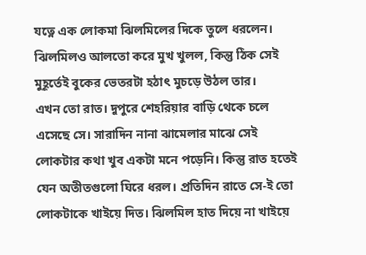যত্নে এক লোকমা ঝিলমিলের দিকে তুলে ধরলেন। ঝিলমিলও আলতো করে মুখ খুলল, কিন্তু ঠিক সেই মুহূর্তেই বুকের ভেতরটা হঠাৎ মুচড়ে উঠল তার।
এখন তো রাত। দুপুরে শেহরিয়ার বাড়ি থেকে চলে এসেছে সে। সারাদিন নানা ঝামেলার মাঝে সেই লোকটার কথা খুব একটা মনে পড়েনি। কিন্তু রাত হতেই যেন অতীতগুলো ঘিরে ধরল। প্রতিদিন রাতে সে-ই তো লোকটাকে খাইয়ে দিত। ঝিলমিল হাত দিয়ে না খাইয়ে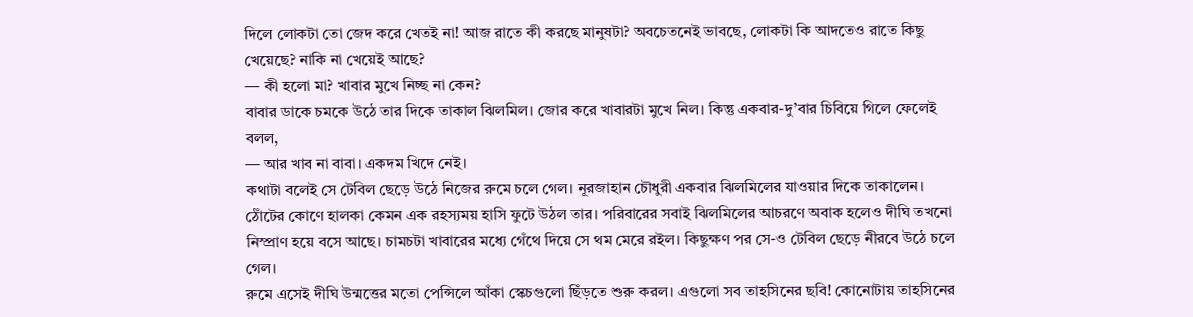দিলে লোকটা তো জেদ করে খেতই না! আজ রাতে কী করছে মানুষটা? অবচেতনেই ভাবছে, লোকটা কি আদতেও রাতে কিছু খেয়েছে? নাকি না খেয়েই আছে?
— কী হলো মা? খাবার মুখে নিচ্ছ না কেন?
বাবার ডাকে চমকে উঠে তার দিকে তাকাল ঝিলমিল। জোর করে খাবারটা মুখে নিল। কিন্তু একবার-দু’বার চিবিয়ে গিলে ফেলেই বলল,
— আর খাব না বাবা। একদম খিদে নেই।
কথাটা বলেই সে টেবিল ছেড়ে উঠে নিজের রুমে চলে গেল। নূরজাহান চৌধুরী একবার ঝিলমিলের যাওয়ার দিকে তাকালেন। ঠোঁটের কোণে হালকা কেমন এক রহস্যময় হাসি ফুটে উঠল তার। পরিবারের সবাই ঝিলমিলের আচরণে অবাক হলেও দীঘি তখনো নিস্প্রাণ হয়ে বসে আছে। চামচটা খাবারের মধ্যে গেঁথে দিয়ে সে থম মেরে রইল। কিছুক্ষণ পর সে-ও টেবিল ছেড়ে নীরবে উঠে চলে গেল।
রুমে এসেই দীঘি উন্মত্তের মতো পেন্সিলে আঁকা স্কেচগুলো ছিঁড়তে শুরু করল। এগুলো সব তাহসিনের ছবি! কোনোটায় তাহসিনের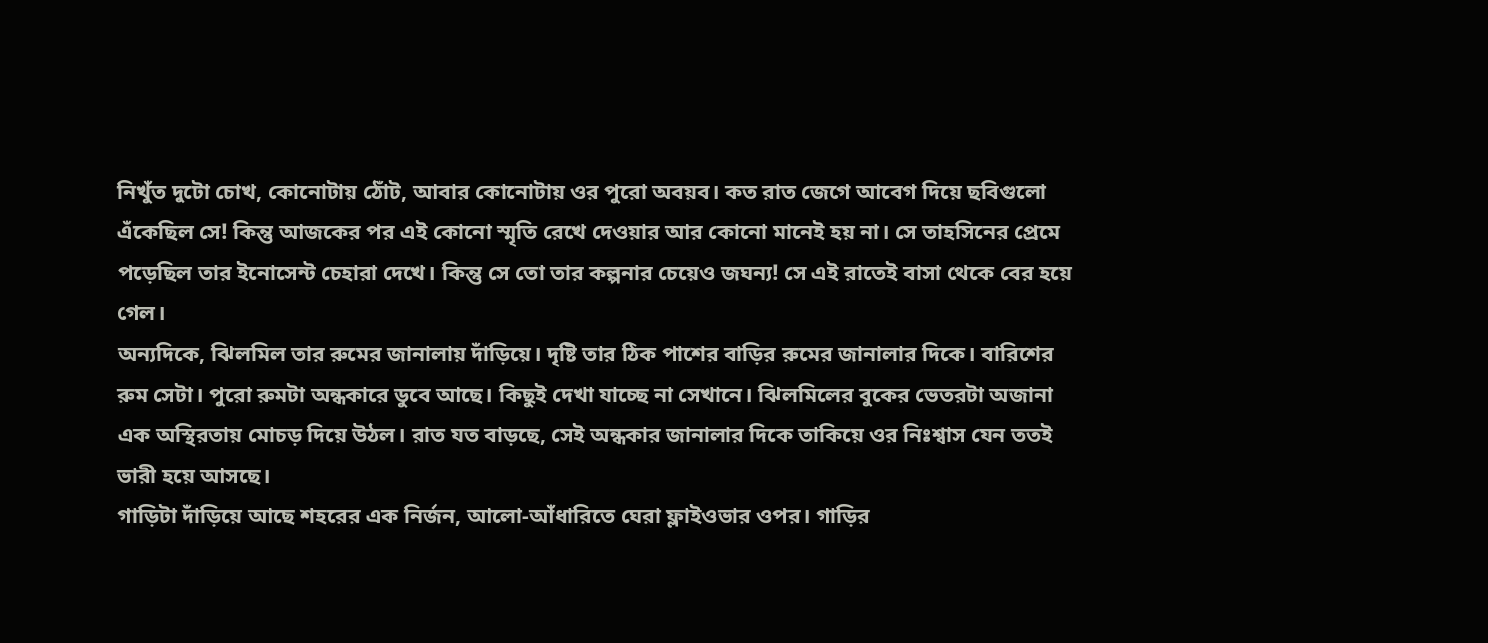নিখুঁত দুটো চোখ, কোনোটায় ঠোঁট, আবার কোনোটায় ওর পুরো অবয়ব। কত রাত জেগে আবেগ দিয়ে ছবিগুলো এঁকেছিল সে! কিন্তু আজকের পর এই কোনো স্মৃতি রেখে দেওয়ার আর কোনো মানেই হয় না। সে তাহসিনের প্রেমে পড়েছিল তার ইনোসেন্ট চেহারা দেখে। কিন্তু সে তো তার কল্পনার চেয়েও জঘন্য! সে এই রাতেই বাসা থেকে বের হয়ে গেল।
অন্যদিকে, ঝিলমিল তার রুমের জানালায় দাঁড়িয়ে। দৃষ্টি তার ঠিক পাশের বাড়ির রুমের জানালার দিকে। বারিশের রুম সেটা। পুরো রুমটা অন্ধকারে ডুবে আছে। কিছুই দেখা যাচ্ছে না সেখানে। ঝিলমিলের বুকের ভেতরটা অজানা এক অস্থিরতায় মোচড় দিয়ে উঠল। রাত যত বাড়ছে, সেই অন্ধকার জানালার দিকে তাকিয়ে ওর নিঃশ্বাস যেন ততই ভারী হয়ে আসছে।
গাড়িটা দাঁড়িয়ে আছে শহরের এক নির্জন, আলো-আঁধারিতে ঘেরা ফ্লাইওভার ওপর। গাড়ির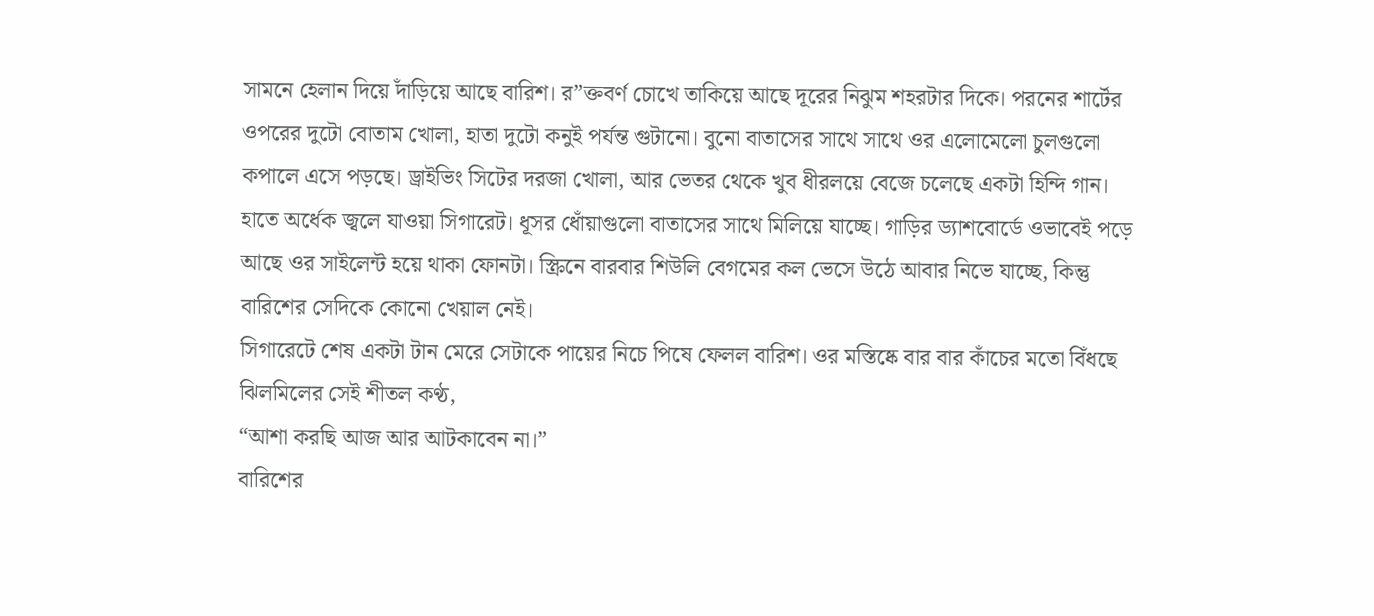সামনে হেলান দিয়ে দাঁড়িয়ে আছে বারিশ। র”ক্তবর্ণ চোখে তাকিয়ে আছে দূরের নিঝুম শহরটার দিকে। পরনের শার্টের ওপরের দুটো বোতাম খোলা, হাতা দুটো কনুই পর্যন্ত গুটানো। বুনো বাতাসের সাথে সাথে ওর এলোমেলো চুলগুলো কপালে এসে পড়ছে। ড্রাইভিং সিটের দরজা খোলা, আর ভেতর থেকে খুব ধীরলয়ে বেজে চলেছে একটা হিন্দি গান।
হাতে অর্ধেক জ্বলে যাওয়া সিগারেট। ধূসর ধোঁয়াগুলো বাতাসের সাথে মিলিয়ে যাচ্ছে। গাড়ির ড্যাশবোর্ডে ওভাবেই পড়ে আছে ওর সাইলেন্ট হয়ে থাকা ফোনটা। স্ক্রিনে বারবার শিউলি বেগমের কল ভেসে উঠে আবার নিভে যাচ্ছে, কিন্তু বারিশের সেদিকে কোনো খেয়াল নেই।
সিগারেটে শেষ একটা টান মেরে সেটাকে পায়ের নিচে পিষে ফেলল বারিশ। ওর মস্তিষ্কে বার বার কাঁচের মতো বিঁধছে ঝিলমিলের সেই শীতল কণ্ঠ,
“আশা করছি আজ আর আটকাবেন না।”
বারিশের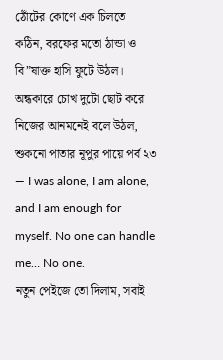ঠোঁটের কোণে এক চিলতে কঠিন, বরফের মতো ঠান্ডা ও বি”ষাক্ত হাসি ফুটে উঠল। অন্ধকারে চোখ দুটো ছোট করে নিজের আনমনেই বলে উঠল,
শুকনো পাতার নূপুর পায়ে পর্ব ২৩
— I was alone, I am alone, and I am enough for myself. No one can handle me… No one.
নতুন পেইজে তো দিলাম, সবাই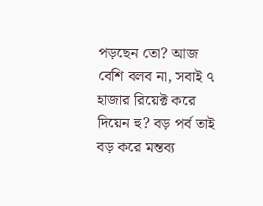পড়ছেন তো? আজ বেশি বলব না, সবাই ৭ হাজার রিয়েক্ট করে দিয়েন হু? বড় পর্ব তাই বড় করে মন্তব্য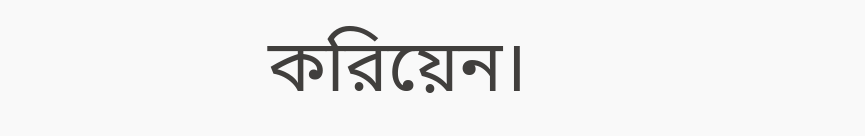করিয়েন।